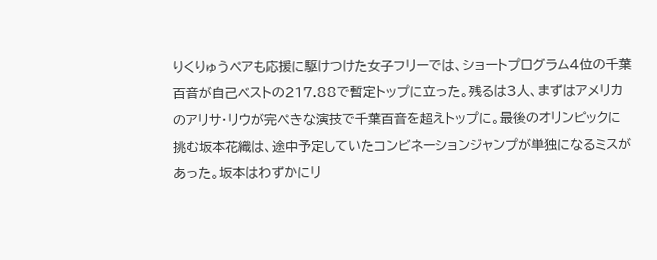りくりゅうペアも応援に駆けつけた女子フリーでは、ショートプログラム4位の千葉百音が自己ベストの217.88で暫定トップに立った。残るは3人、まずはアメリカのアリサ・リウが完ぺきな演技で千葉百音を超えトップに。最後のオリンピックに挑む坂本花織は、途中予定していたコンビネーションジャンプが単独になるミスがあった。坂本はわずかにリ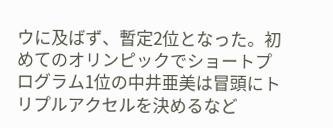ウに及ばず、暫定2位となった。初めてのオリンピックでショートプログラム1位の中井亜美は冒頭にトリプルアクセルを決めるなど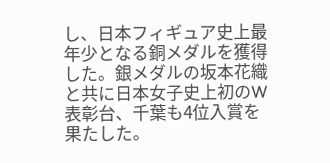し、日本フィギュア史上最年少となる銅メダルを獲得した。銀メダルの坂本花織と共に日本女子史上初のW表彰台、千葉も4位入賞を果たした。